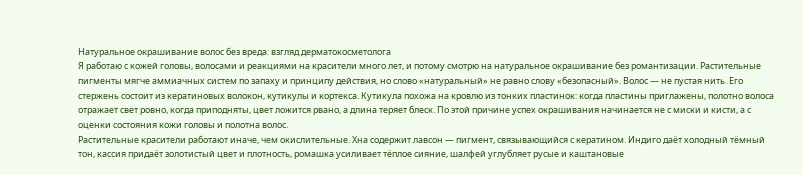Натуральное окрашивание волос без вреда: взгляд дерматокосметолога
Я работаю с кожей головы, волосами и реакциями на красители много лет, и потому смотрю на натуральное окрашивание без романтизации. Растительные пигменты мягче аммиачных систем по запаху и принципу действия, но слово «натуральный» не равно слову «безопасный». Волос — не пустая нить. Его стержень состоит из кератиновых волокон, кутикулы и кортекса. Кутикула похожа на кровлю из тонких пластинок: когда пластины приглажены, полотно волоса отражает свет ровно, когда приподняты, цвет ложится рвано, а длина теряет блеск. По этой причине успех окрашивания начинается не с миски и кисти, а с оценки состояния кожи головы и полотна волос.
Растительные красители работают иначе, чем окислительные. Хна содержит лавсон — пигмент, связывающийся с кератином. Индиго даёт холодный тёмный тон, кассия придаёт золотистый цвет и плотность, ромашка усиливает тёплое сияние, шалфей углубляет русые и каштановые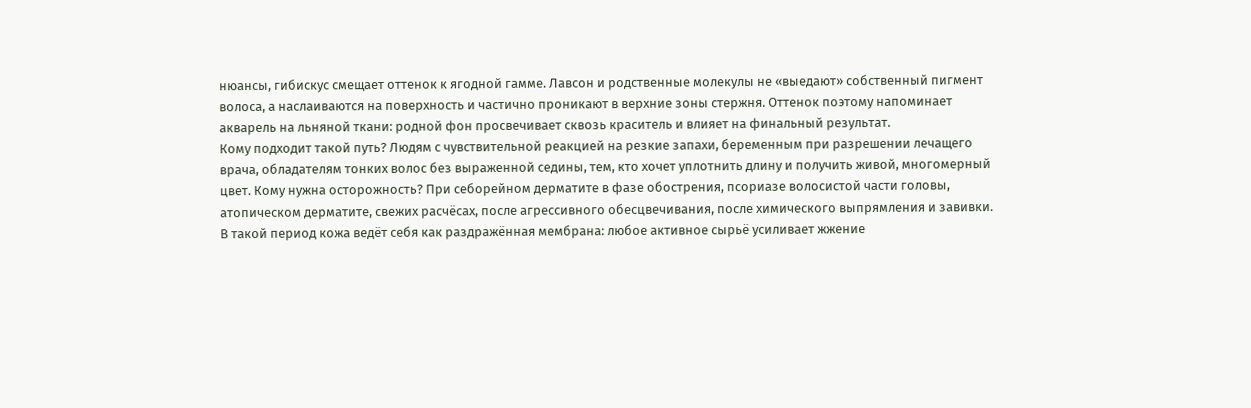нюансы, гибискус смещает оттенок к ягодной гамме. Лавсон и родственные молекулы не «выедают» собственный пигмент волоса, а наслаиваются на поверхность и частично проникают в верхние зоны стержня. Оттенок поэтому напоминает акварель на льняной ткани: родной фон просвечивает сквозь краситель и влияет на финальный результат.
Кому подходит такой путь? Людям с чувствительной реакцией на резкие запахи, беременным при разрешении лечащего врача, обладателям тонких волос без выраженной седины, тем, кто хочет уплотнить длину и получить живой, многомерный цвет. Кому нужна осторожность? При себорейном дерматите в фазе обострения, псориазе волосистой части головы, атопическом дерматите, свежих расчёсах, после агрессивного обесцвечивания, после химического выпрямления и завивки. В такой период кожа ведёт себя как раздражённая мембрана: любое активное сырьё усиливает жжение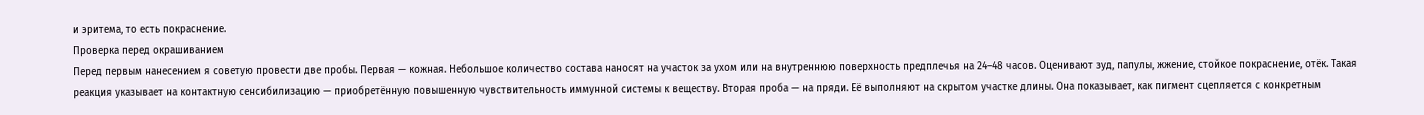и эритема, то есть покраснение.
Проверка перед окрашиванием
Перед первым нанесением я советую провести две пробы. Первая — кожная. Небольшое количество состава наносят на участок за ухом или на внутреннюю поверхность предплечья на 24–48 часов. Оценивают зуд, папулы, жжение, стойкое покраснение, отёк. Такая реакция указывает на контактную сенсибилизацию — приобретённую повышенную чувствительность иммунной системы к веществу. Вторая проба — на пряди. Её выполняют на скрытом участке длины. Она показывает, как пигмент сцепляется с конкретным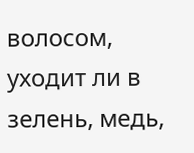волосом, уходит ли в зелень, медь,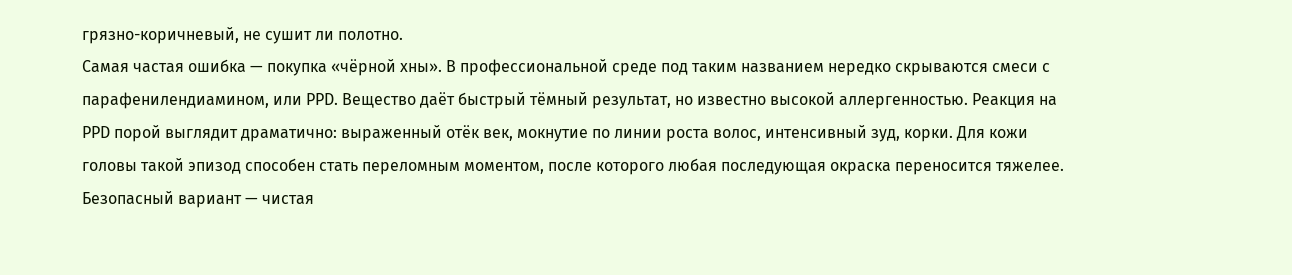грязно-коричневый, не сушит ли полотно.
Самая частая ошибка — покупка «чёрной хны». В профессиональной среде под таким названием нередко скрываются смеси с парафенилендиамином, или PPD. Вещество даёт быстрый тёмный результат, но известно высокой аллергенностью. Реакция на PPD порой выглядит драматично: выраженный отёк век, мокнутие по линии роста волос, интенсивный зуд, корки. Для кожи головы такой эпизод способен стать переломным моментом, после которого любая последующая окраска переносится тяжелее. Безопасный вариант — чистая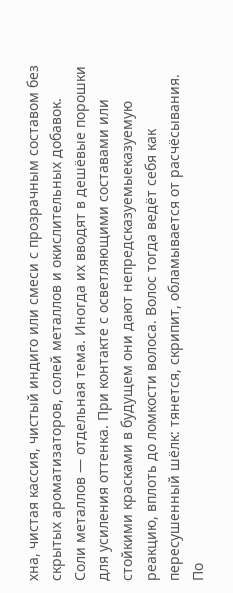хна, чистая кассия, чистый индиго или смеси с прозрачным составом без скрытых ароматизаторов, солей металлов и окислительных добавок.
Соли металлов — отдельная тема. Иногда их вводят в дешёвые порошки для усиления оттенка. При контакте с осветляющими составами или стойкими красками в будущем они дают непредсказуемыеказуемую реакцию, вплоть до ломкости волоса. Волос тогда ведёт себя как пересушенный шёлк: тянется, скрипит, обламывается от расчёсывания. По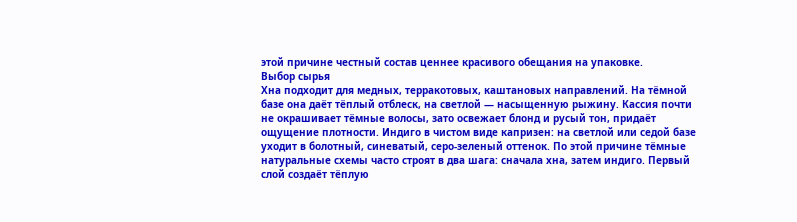этой причине честный состав ценнее красивого обещания на упаковке.
Выбор сырья
Хна подходит для медных, терракотовых, каштановых направлений. На тёмной базе она даёт тёплый отблеск, на светлой — насыщенную рыжину. Кассия почти не окрашивает тёмные волосы, зато освежает блонд и русый тон, придаёт ощущение плотности. Индиго в чистом виде капризен: на светлой или седой базе уходит в болотный, синеватый, серо-зеленый оттенок. По этой причине тёмные натуральные схемы часто строят в два шага: сначала хна, затем индиго. Первый слой создаёт тёплую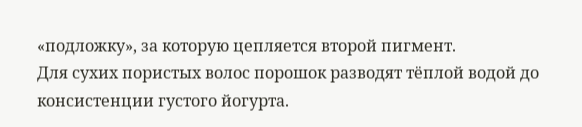«подложку», за которую цепляется второй пигмент.
Для сухих пористых волос порошок разводят тёплой водой до консистенции густого йогурта.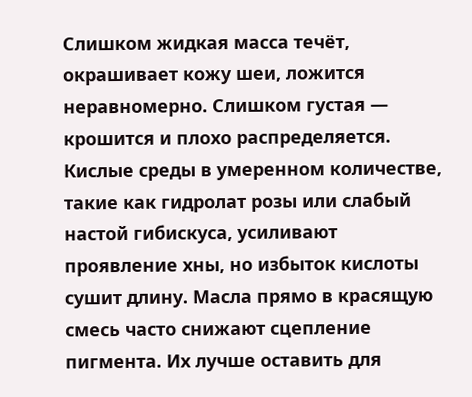Слишком жидкая масса течёт, окрашивает кожу шеи, ложится неравномерно. Слишком густая — крошится и плохо распределяется. Кислые среды в умеренном количестве, такие как гидролат розы или слабый настой гибискуса, усиливают проявление хны, но избыток кислоты сушит длину. Масла прямо в красящую смесь часто снижают сцепление пигмента. Их лучше оставить для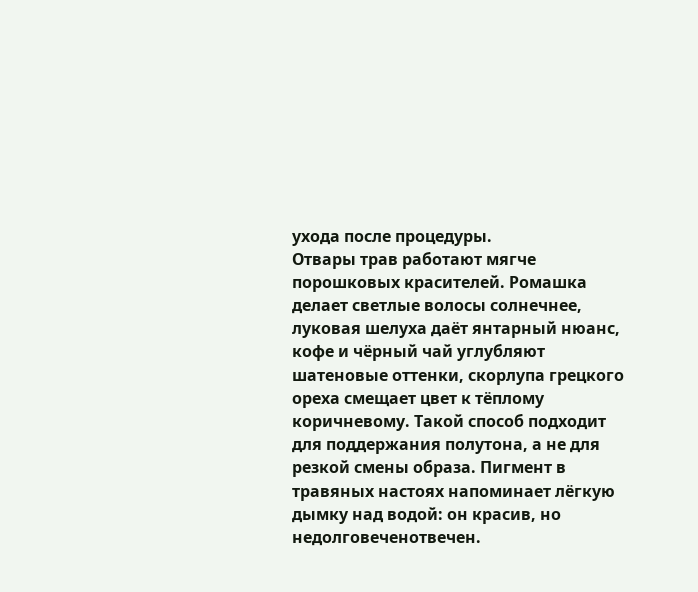ухода после процедуры.
Отвары трав работают мягче порошковых красителей. Ромашка делает светлые волосы солнечнее, луковая шелуха даёт янтарный нюанс, кофе и чёрный чай углубляют шатеновые оттенки, скорлупа грецкого ореха смещает цвет к тёплому коричневому. Такой способ подходит для поддержания полутона, а не для резкой смены образа. Пигмент в травяных настоях напоминает лёгкую дымку над водой: он красив, но недолговеченотвечен.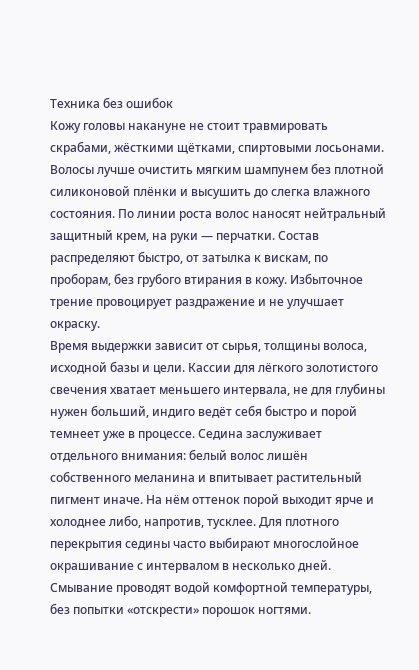Техника без ошибок
Кожу головы накануне не стоит травмировать скрабами, жёсткими щётками, спиртовыми лосьонами. Волосы лучше очистить мягким шампунем без плотной силиконовой плёнки и высушить до слегка влажного состояния. По линии роста волос наносят нейтральный защитный крем, на руки — перчатки. Состав распределяют быстро, от затылка к вискам, по проборам, без грубого втирания в кожу. Избыточное трение провоцирует раздражение и не улучшает окраску.
Время выдержки зависит от сырья, толщины волоса, исходной базы и цели. Кассии для лёгкого золотистого свечения хватает меньшего интервала, не для глубины нужен больший, индиго ведёт себя быстро и порой темнеет уже в процессе. Седина заслуживает отдельного внимания: белый волос лишён собственного меланина и впитывает растительный пигмент иначе. На нём оттенок порой выходит ярче и холоднее либо, напротив, тусклее. Для плотного перекрытия седины часто выбирают многослойное окрашивание с интервалом в несколько дней.
Смывание проводят водой комфортной температуры, без попытки «отскрести» порошок ногтями.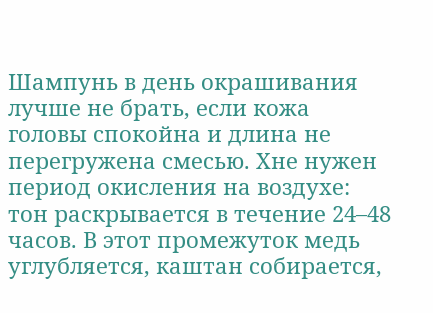Шампунь в день окрашивания лучше не брать, если кожа головы спокойна и длина не перегружена смесью. Хне нужен период окисления на воздухе: тон раскрывается в течение 24–48 часов. В этот промежуток медь углубляется, каштан собирается,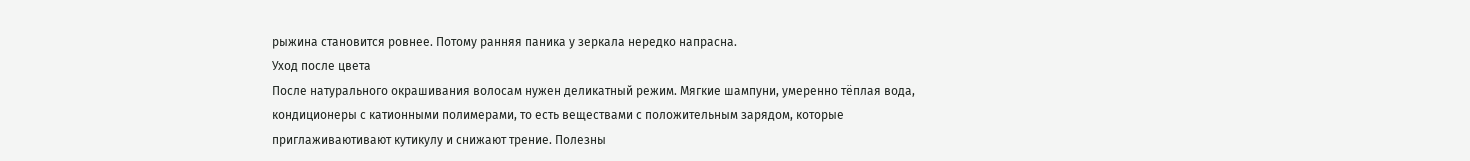рыжина становится ровнее. Потому ранняя паника у зеркала нередко напрасна.
Уход после цвета
После натурального окрашивания волосам нужен деликатный режим. Мягкие шампуни, умеренно тёплая вода, кондиционеры с катионными полимерами, то есть веществами с положительным зарядом, которые приглаживаютивают кутикулу и снижают трение. Полезны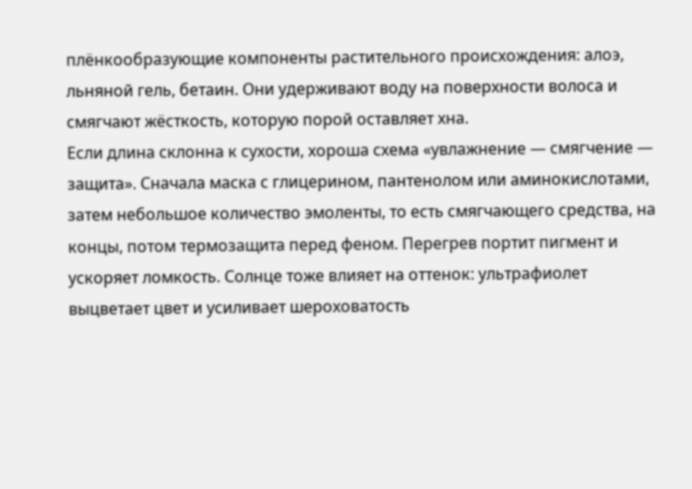плёнкообразующие компоненты растительного происхождения: алоэ, льняной гель, бетаин. Они удерживают воду на поверхности волоса и смягчают жёсткость, которую порой оставляет хна.
Если длина склонна к сухости, хороша схема «увлажнение — смягчение — защита». Сначала маска с глицерином, пантенолом или аминокислотами, затем небольшое количество эмоленты, то есть смягчающего средства, на концы, потом термозащита перед феном. Перегрев портит пигмент и ускоряет ломкость. Солнце тоже влияет на оттенок: ультрафиолет выцветает цвет и усиливает шероховатость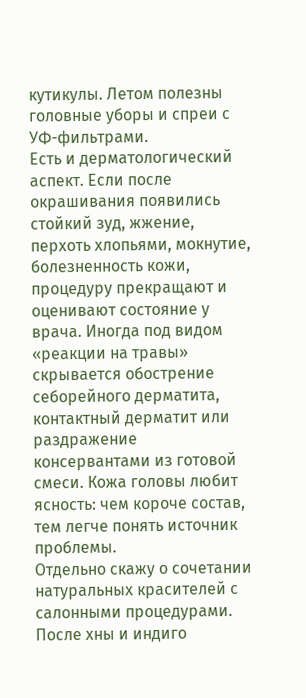кутикулы. Летом полезны головные уборы и спреи с УФ-фильтрами.
Есть и дерматологический аспект. Если после окрашивания появились стойкий зуд, жжение, перхоть хлопьями, мокнутие, болезненность кожи, процедуру прекращают и оценивают состояние у врача. Иногда под видом «реакции на травы» скрывается обострение себорейного дерматита, контактный дерматит или раздражение консервантами из готовой смеси. Кожа головы любит ясность: чем короче состав, тем легче понять источник проблемы.
Отдельно скажу о сочетании натуральных красителей с салонными процедурами. После хны и индиго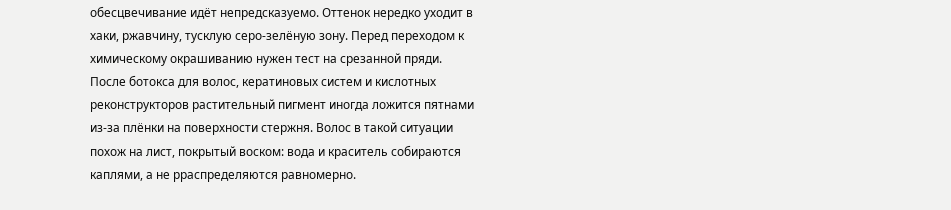обесцвечивание идёт непредсказуемо. Оттенок нередко уходит в хаки, ржавчину, тусклую серо-зелёную зону. Перед переходом к химическому окрашиванию нужен тест на срезанной пряди. После ботокса для волос, кератиновых систем и кислотных реконструкторов растительный пигмент иногда ложится пятнами из-за плёнки на поверхности стержня. Волос в такой ситуации похож на лист, покрытый воском: вода и краситель собираются каплями, а не рраспределяются равномерно.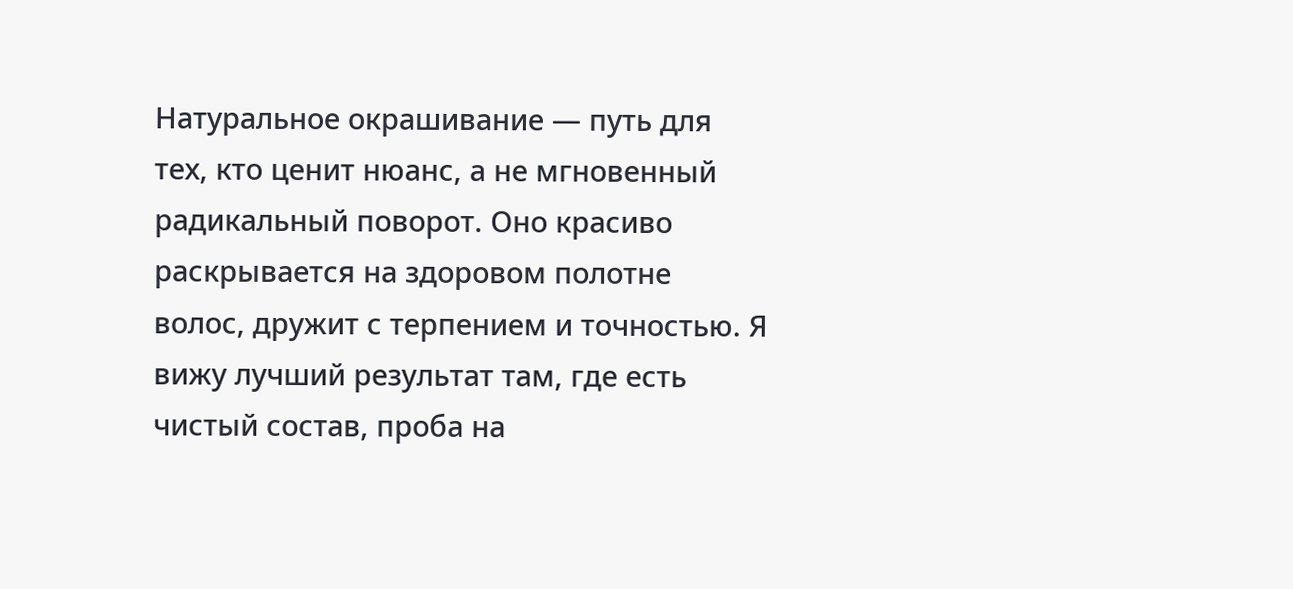Натуральное окрашивание — путь для тех, кто ценит нюанс, а не мгновенный радикальный поворот. Оно красиво раскрывается на здоровом полотне волос, дружит с терпением и точностью. Я вижу лучший результат там, где есть чистый состав, проба на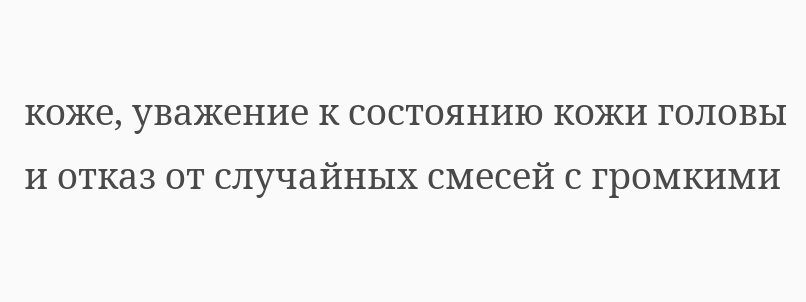коже, уважение к состоянию кожи головы и отказ от случайных смесей с громкими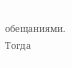обещаниями. Тогда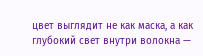цвет выглядит не как маска, а как глубокий свет внутри волокна —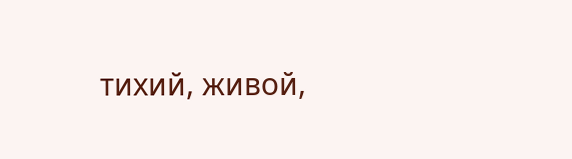тихий, живой,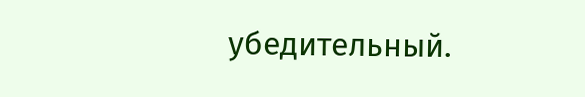убедительный.